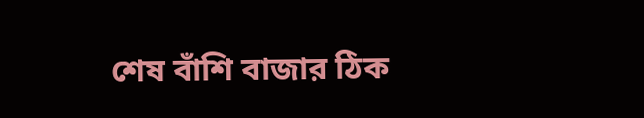শেষ বাঁশি বাজার ঠিক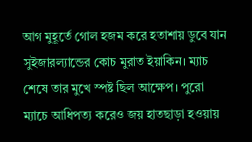আগ মুহূর্তে গোল হজম করে হতাশায় ডুবে যান সুইজারল্যান্ডের কোচ মুরাত ইয়াকিন। ম্যাচ শেষে তার মুখে স্পষ্ট ছিল আক্ষেপ। পুরো ম্যাচে আধিপত্য করেও জয় হাতছাড়া হওয়ায়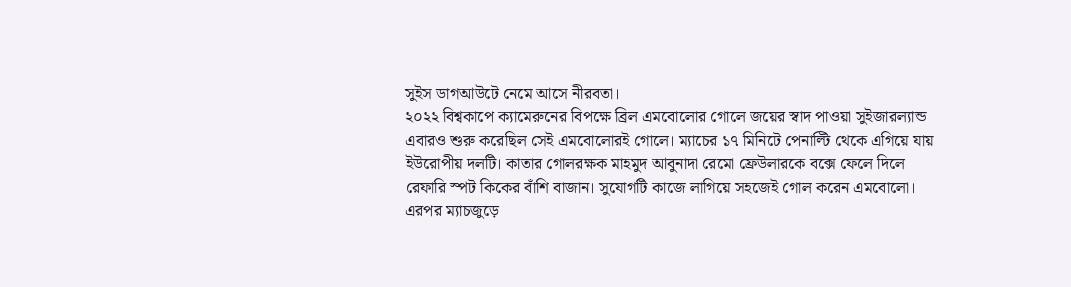সুইস ডাগআউটে নেমে আসে নীরবতা।
২০২২ বিশ্বকাপে ক্যামেরুনের বিপক্ষে ব্রিল এমবোলোর গোলে জয়ের স্বাদ পাওয়া সুইজারল্যান্ড এবারও শুরু করেছিল সেই এমবোলোরই গোলে। ম্যাচের ১৭ মিনিটে পেনাল্টি থেকে এগিয়ে যায় ইউরোপীয় দলটি। কাতার গোলরক্ষক মাহমুদ আবুনাদা রেমো ফ্রেউলারকে বক্সে ফেলে দিলে রেফারি স্পট কিকের বাঁশি বাজান। সুযোগটি কাজে লাগিয়ে সহজেই গোল করেন এমবোলো।
এরপর ম্যাচজুড়ে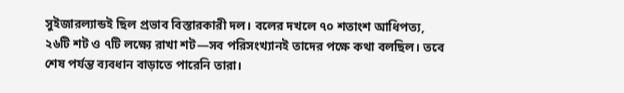সুইজারল্যান্ডই ছিল প্রভাব বিস্তারকারী দল। বলের দখলে ৭০ শতাংশ আধিপত্য, ২৬টি শট ও ৭টি লক্ষ্যে রাখা শট—সব পরিসংখ্যানই তাদের পক্ষে কথা বলছিল। তবে শেষ পর্যন্ত ব্যবধান বাড়াতে পারেনি তারা।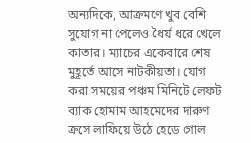অন্যদিকে, আক্রমণে খুব বেশি সুযোগ না পেলেও ধৈর্য ধরে খেলে কাতার। ম্যাচের একেবারে শেষ মুহূর্তে আসে নাটকীয়তা। যোগ করা সময়ের পঞ্চম মিনিটে লেফট ব্যাক হোমাম আহমেদের দারুণ ক্রসে লাফিয়ে উঠে হেডে গোল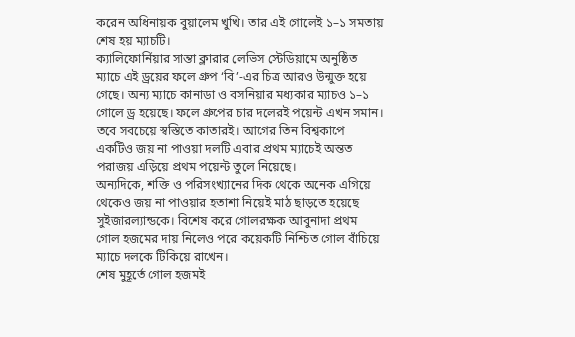করেন অধিনায়ক বুয়ালেম খুখি। তার এই গোলেই ১–১ সমতায় শেষ হয় ম্যাচটি।
ক্যালিফোর্নিয়ার সান্তা ক্লারার লেভিস স্টেডিয়ামে অনুষ্ঠিত ম্যাচে এই ড্রয়ের ফলে গ্রুপ ‘বি’-এর চিত্র আরও উন্মুক্ত হয়ে গেছে। অন্য ম্যাচে কানাডা ও বসনিয়ার মধ্যকার ম্যাচও ১–১ গোলে ড্র হয়েছে। ফলে গ্রুপের চার দলেরই পয়েন্ট এখন সমান।
তবে সবচেয়ে স্বস্তিতে কাতারই। আগের তিন বিশ্বকাপে একটিও জয় না পাওয়া দলটি এবার প্রথম ম্যাচেই অন্তত পরাজয় এড়িয়ে প্রথম পয়েন্ট তুলে নিয়েছে।
অন্যদিকে, শক্তি ও পরিসংখ্যানের দিক থেকে অনেক এগিয়ে থেকেও জয় না পাওয়ার হতাশা নিয়েই মাঠ ছাড়তে হয়েছে সুইজারল্যান্ডকে। বিশেষ করে গোলরক্ষক আবুনাদা প্রথম গোল হজমের দায় নিলেও পরে কয়েকটি নিশ্চিত গোল বাঁচিয়ে ম্যাচে দলকে টিকিয়ে রাখেন।
শেষ মুহূর্তে গোল হজমই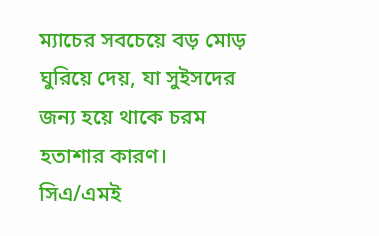ম্যাচের সবচেয়ে বড় মোড় ঘুরিয়ে দেয়, যা সুইসদের জন্য হয়ে থাকে চরম হতাশার কারণ।
সিএ/এমই